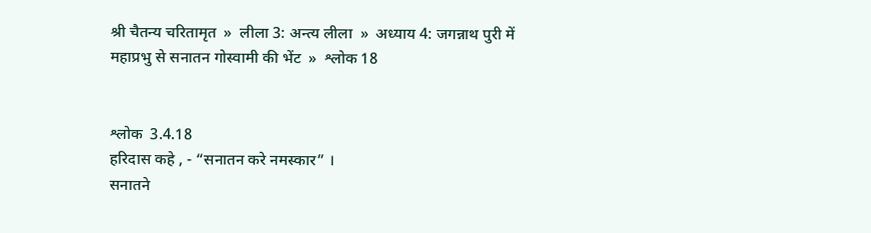श्री चैतन्य चरितामृत  »  लीला 3: अन्त्य लीला  »  अध्याय 4: जगन्नाथ पुरी में महाप्रभु से सनातन गोस्वामी की भेंट  »  श्लोक 18


श्लोक  3.4.18
हरिदास कहे , - “सनातन करे नमस्कार” ।
सनातने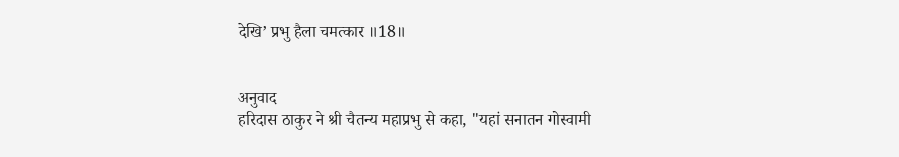देखि’ प्रभु हैला चमत्कार ॥18॥


अनुवाद
हरिदास ठाकुर ने श्री चैतन्य महाप्रभु से कहा, "यहां सनातन गोस्वामी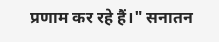प्रणाम कर रहे हैं।" सनातन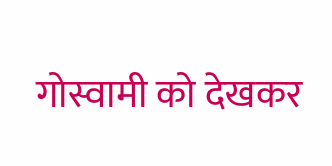गोस्वामी को देखकर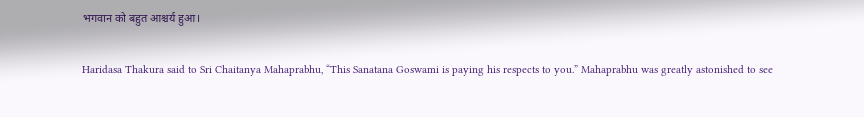भगवान को बहुत आश्चर्य हुआ।

Haridasa Thakura said to Sri Chaitanya Mahaprabhu, “This Sanatana Goswami is paying his respects to you.” Mahaprabhu was greatly astonished to see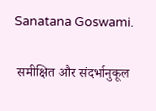Sanatana Goswami.

 समीक्षित और संदर्भानुकूल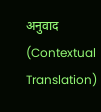अनुवाद (Contextual Translation)